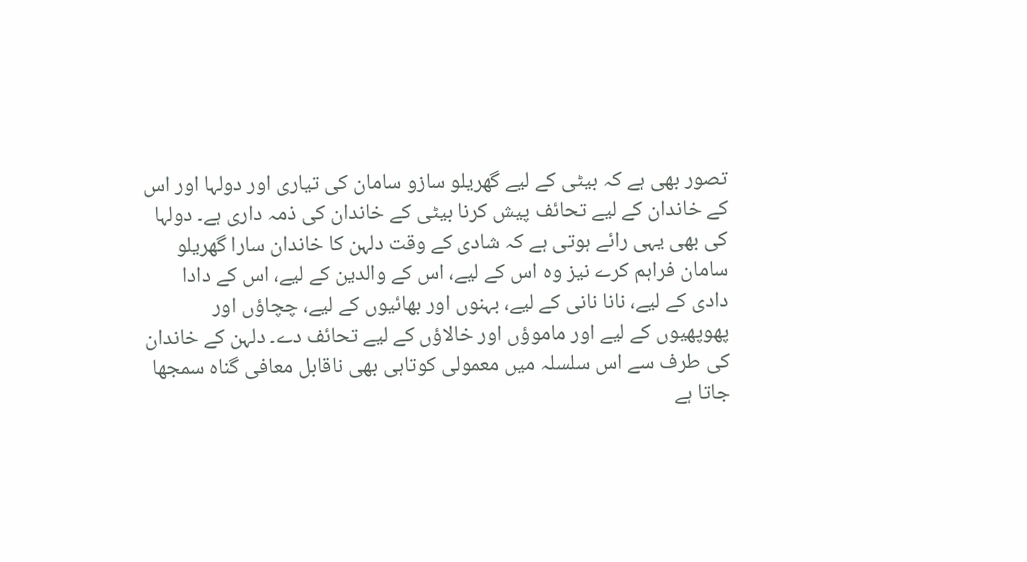تصور بھی ہے کہ بیٹی کے لیے گھریلو سازو سامان کی تیاری اور دولہا اور اس کے خاندان کے لیے تحائف پیش کرنا بیٹی کے خاندان کی ذمہ داری ہے۔ دولہا کی بھی یہی رائے ہوتی ہے کہ شادی کے وقت دلہن کا خاندان سارا گھریلو سامان فراہم کرے نیز وہ اس کے لیے، اس کے والدین کے لیے، اس کے دادا دادی کے لیے، نانا نانی کے لیے، بہنوں اور بھائیوں کے لیے، چچاؤں اور پھوپھیوں کے لیے اور ماموؤں اور خالاؤں کے لیے تحائف دے۔ دلہن کے خاندان کی طرف سے اس سلسلہ میں معمولی کوتاہی بھی ناقابل معافی گناہ سمجھا جاتا ہے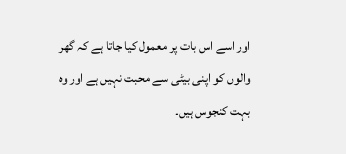اور اسے اس بات پر معمول کیا جاتا ہے کہ گھر والوں کو اپنی بیٹی سے محبت نہیں ہے اور وہ بہت کنجوس ہیں۔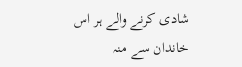شادی کرنے والے ہر اس خاندان سے منہ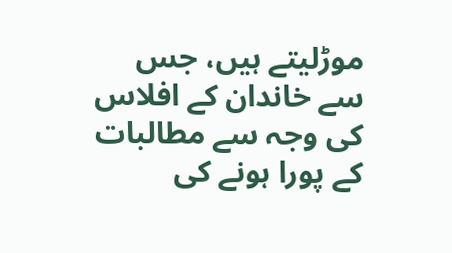موڑلیتے ہیں، جس سے خاندان کے افلاس کی وجہ سے مطالبات کے پورا ہونے کی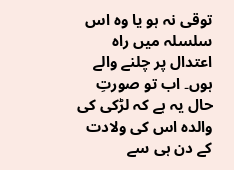توقی نہ ہو یا وہ اس سلسلہ میں راہ اعتدال پر چلنے والے ہوں۔ اب تو صورتِ حال یہ ہے کہ لڑکی کی والدہ اس کی ولادت کے دن ہی سے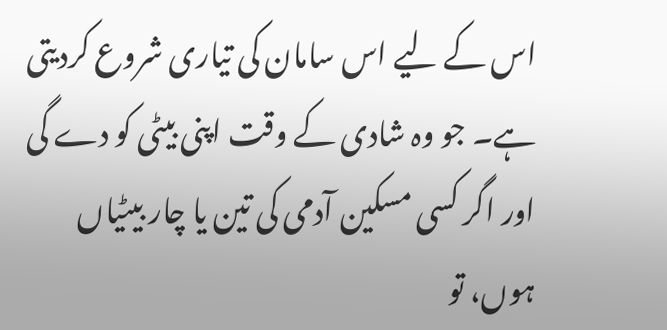اس کے لیے اس سامان کی تیاری شروع کردیتی ہے۔ جو وہ شادی کے وقت اپنی بیٹی کو دے گی اور اگر کسی مسکین آدمی کی تین یا چار بیٹیاں ہوں، تو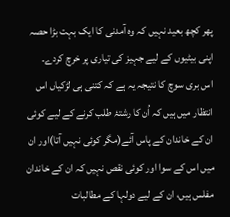پھر کچھ بعید نہیں کہ وہ آمدنی کا ایک بہت بڑا حصہ اپنی بیٹیوں کے لیے جہیز کی تیاری پر خرچ کردے۔
اس بری سوچ کا نتیجہ یہ ہے کہ کتنی ہی لڑکیاں اس انتظار میں ہیں کہ اُن کا رشتۂ طلب کرنے کے لیے کوئی ان کے خاندان کے پاس آئے(مگر کوئی نہیں آتا)اور ان میں اس کے سوا اور کوئی نقص نہیں کہ ان کے خاندان مفلس ہیں، ان کے لیے دولہا کے مطالبات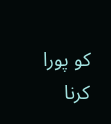کو پورا کرنا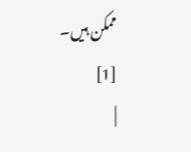ممکن ہیں۔ [1]
|